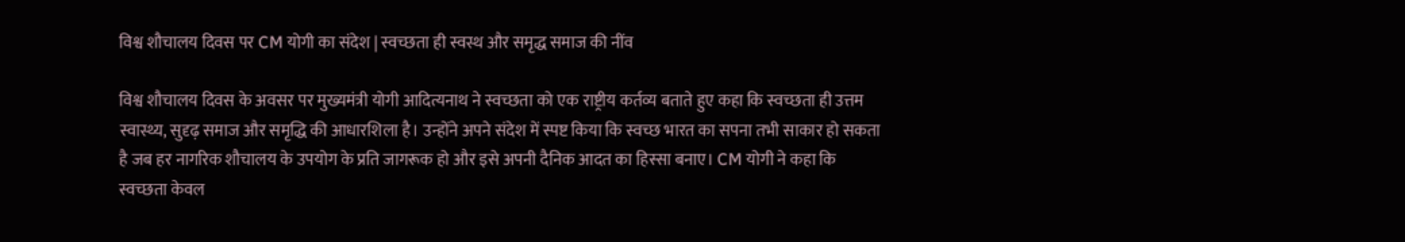विश्व शौचालय दिवस पर CM योगी का संदेश | स्वच्छता ही स्वस्थ और समृद्ध समाज की नींव

विश्व शौचालय दिवस के अवसर पर मुख्यमंत्री योगी आदित्यनाथ ने स्वच्छता को एक राष्ट्रीय कर्तव्य बताते हुए कहा कि स्वच्छता ही उत्तम स्वास्थ्य, सुदृढ़ समाज और समृद्धि की आधारशिला है। उन्होंने अपने संदेश में स्पष्ट किया कि स्वच्छ भारत का सपना तभी साकार हो सकता है जब हर नागरिक शौचालय के उपयोग के प्रति जागरूक हो और इसे अपनी दैनिक आदत का हिस्सा बनाए। CM योगी ने कहा कि स्वच्छता केवल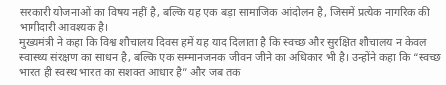सरकारी योजनाओं का विषय नहीं है, बल्कि यह एक बड़ा सामाजिक आंदोलन है, जिसमें प्रत्येक नागरिक की भागीदारी आवश्यक है।
मुख्यमंत्री ने कहा कि विश्व शौचालय दिवस हमें यह याद दिलाता है कि स्वच्छ और सुरक्षित शौचालय न केवल स्वास्थ्य संरक्षण का साधन है, बल्कि एक सम्मानजनक जीवन जीने का अधिकार भी है। उन्होंने कहा कि “स्वच्छ भारत ही स्वस्थ भारत का सशक्त आधार है” और जब तक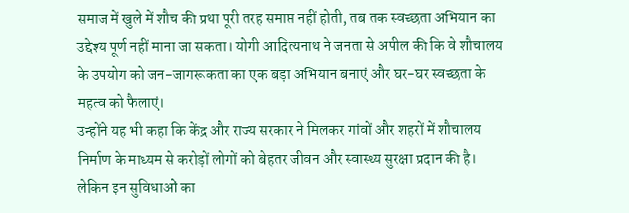समाज में खुले में शौच की प्रथा पूरी तरह समाप्त नहीं होती, तब तक स्वच्छता अभियान का उद्देश्य पूर्ण नहीं माना जा सकता। योगी आदित्यनाथ ने जनता से अपील की कि वे शौचालय के उपयोग को जन-जागरूकता का एक बड़ा अभियान बनाएं और घर-घर स्वच्छता के महत्व को फैलाएं।
उन्होंने यह भी कहा कि केंद्र और राज्य सरकार ने मिलकर गांवों और शहरों में शौचालय निर्माण के माध्यम से करोड़ों लोगों को बेहतर जीवन और स्वास्थ्य सुरक्षा प्रदान की है। लेकिन इन सुविधाओं का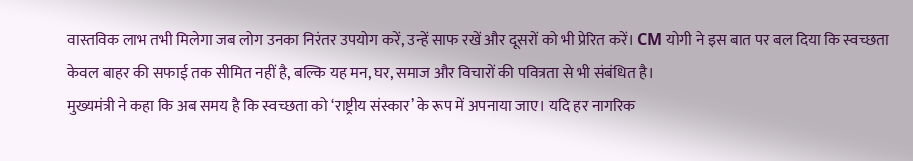वास्तविक लाभ तभी मिलेगा जब लोग उनका निरंतर उपयोग करें, उन्हें साफ रखें और दूसरों को भी प्रेरित करें। CM योगी ने इस बात पर बल दिया कि स्वच्छता केवल बाहर की सफाई तक सीमित नहीं है, बल्कि यह मन, घर, समाज और विचारों की पवित्रता से भी संबंधित है।
मुख्यमंत्री ने कहा कि अब समय है कि स्वच्छता को ‘राष्ट्रीय संस्कार’ के रूप में अपनाया जाए। यदि हर नागरिक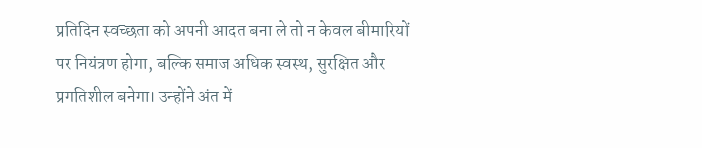प्रतिदिन स्वच्छता को अपनी आदत बना ले तो न केवल बीमारियों पर नियंत्रण होगा, बल्कि समाज अधिक स्वस्थ, सुरक्षित और प्रगतिशील बनेगा। उन्होंने अंत में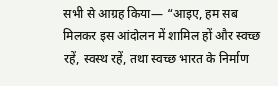सभी से आग्रह किया— “आइए, हम सब मिलकर इस आंदोलन में शामिल हों और स्वच्छ रहें, स्वस्थ रहें, तथा स्वच्छ भारत के निर्माण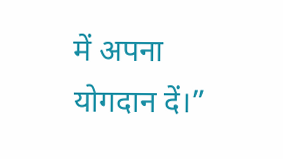में अपना योगदान दें।”